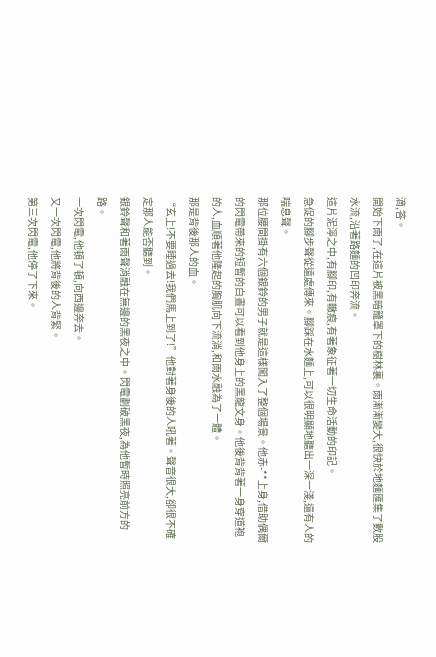滴,答。
開始下雨了,在這片被黑暗籠罩下的樹林裏。雨漸漸變大,很快於地麵匯集了數股水流,沿著路麵的凹印奔流。
這片泥濘之中,有腳印,有轍痕,有著象征著一切生命活動的印記。
急促的腳步聲從遠處傳來。腳踩在水麵上,可以很明顯地聽出一深一淺,還有人的喘息聲。
那位腰間掛有六個銀鈴的男子就是這樣闖入了整個場景。他赤-**上身,借助偶爾的閃電帶來的短暫的白晝可以看到他身上的黑龍文身。他後背背著一身穿道袍的人,血順著他隆起的胸肌向下流淌,和雨水融為了一體。
那是背後那人的血。
“玄上!不要睡過去!我們馬上到了!”他對著身後的人吼著。聲音很大,卻很不確定那人能否聽到。
銀鈴聲和著雨聲消融在無邊的黑夜之中。閃電劃破黑夜,為他暫時照亮前方的路。
一次閃電,他頓了頓,向西邊奔去。
又一次閃電,他將背後的人背緊。
第三次閃電,他停了下來。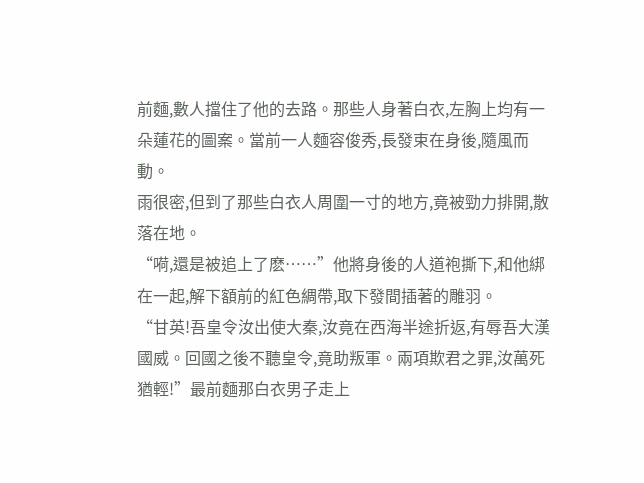前麵,數人擋住了他的去路。那些人身著白衣,左胸上均有一朵蓮花的圖案。當前一人麵容俊秀,長發束在身後,隨風而動。
雨很密,但到了那些白衣人周圍一寸的地方,竟被勁力排開,散落在地。
“嗬,還是被追上了麽……”他將身後的人道袍撕下,和他綁在一起,解下額前的紅色綢帶,取下發間插著的雕羽。
“甘英!吾皇令汝出使大秦,汝竟在西海半途折返,有辱吾大漢國威。回國之後不聽皇令,竟助叛軍。兩項欺君之罪,汝萬死猶輕!”最前麵那白衣男子走上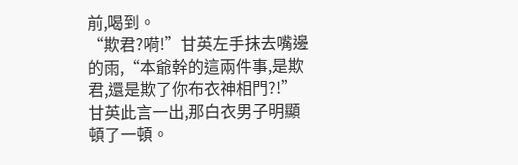前,喝到。
“欺君?嗬!”甘英左手抹去嘴邊的雨,“本爺幹的這兩件事,是欺君,還是欺了你布衣神相門?!”
甘英此言一出,那白衣男子明顯頓了一頓。